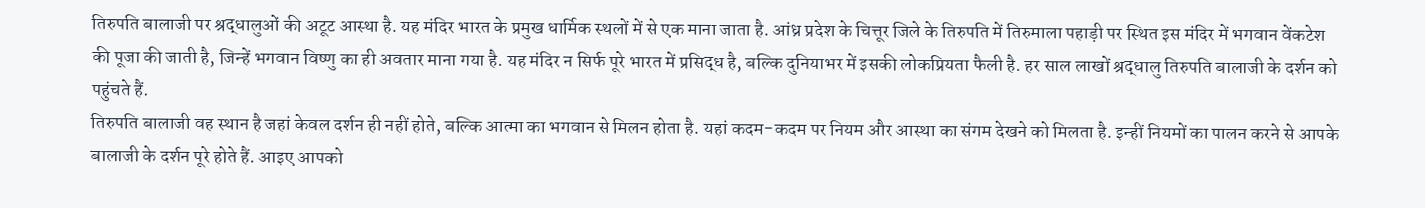तिरुपति बालाजी पर श्रद्धालुओं की अटूट आस्था है. यह मंदिर भारत के प्रमुख धार्मिक स्थलों में से एक माना जाता है. आंध्र प्रदेश के चित्तूर जिले के तिरुपति में तिरुमाला पहाड़ी पर स्थित इस मंदिर में भगवान वेंकटेश की पूजा की जाती है, जिन्हें भगवान विष्णु का ही अवतार माना गया है. यह मंदिर न सिर्फ पूरे भारत में प्रसिद्ध है, बल्कि दुनियाभर में इसकी लोकप्रियता फैली है. हर साल लाखों श्रद्धालु तिरुपति बालाजी के दर्शन को पहुंचते हैं.
तिरुपति बालाजी वह स्थान है जहां केवल दर्शन ही नहीं होते, बल्कि आत्मा का भगवान से मिलन होता है. यहां कदम-कदम पर नियम और आस्था का संगम देखने को मिलता है. इन्हीं नियमों का पालन करने से आपके बालाजी के दर्शन पूरे होते हैं. आइए आपको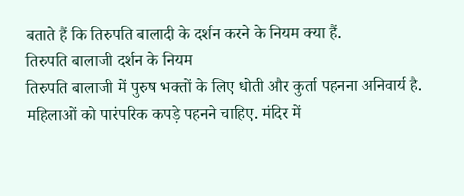बताते हैं कि तिरुपति बालादी के दर्शन करने के नियम क्या हैं.
तिरुपति बालाजी दर्शन के नियम
तिरुपति बालाजी में पुरुष भक्तों के लिए धोती और कुर्ता पहनना अनिवार्य है.
महिलाओं को पारंपरिक कपड़े पहनने चाहिए. मंदिर में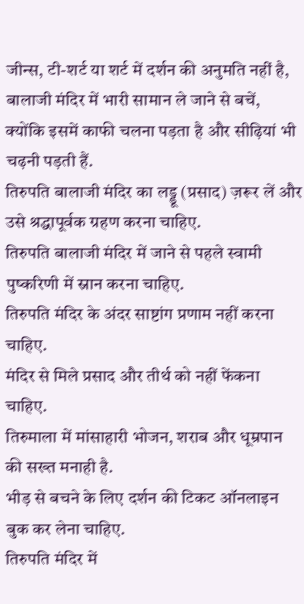जीन्स, टी-शर्ट या शर्ट में दर्शन की अनुमति नहीं है,
बालाजी मंदिर में भारी सामान ले जाने से बचें, क्योंकि इसमें काफी चलना पड़ता है और सीढ़ियां भी चढ़नी पड़ती हैं.
तिरुपति बालाजी मंदिर का लड्डू (प्रसाद) ज़रूर लें और उसे श्रद्धापूर्वक ग्रहण करना चाहिए.
तिरुपति बालाजी मंदिर में जाने से पहले स्वामी पुष्करिणी में स्नान करना चाहिए.
तिरुपति मंदिर के अंदर साष्टांग प्रणाम नहीं करना चाहिए.
मंदिर से मिले प्रसाद और तीर्थ को नहीं फेंकना चाहिए.
तिरुमाला में मांसाहारी भोजन, शराब और धूम्रपान की सख्त मनाही है.
भीड़ से बचने के लिए दर्शन की टिकट ऑनलाइन बुक कर लेना चाहिए.
तिरुपति मंदिर में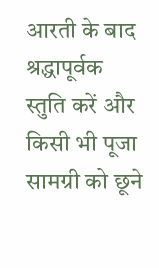आरती के बाद श्रद्धापूर्वक स्तुति करें और किसी भी पूजा सामग्री को छूने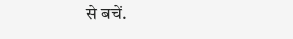से बचें.